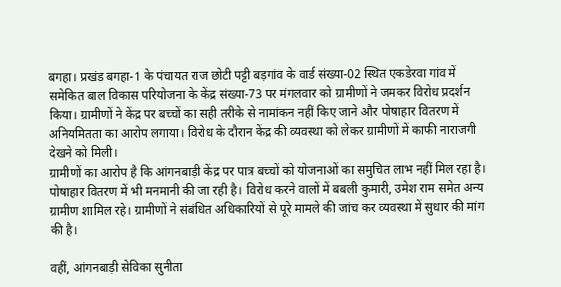बगहा। प्रखंड बगहा-1 के पंचायत राज छोटी पट्टी बड़गांव के वार्ड संख्या-02 स्थित एकडेरवा गांव में समेकित बाल विकास परियोजना के केंद्र संख्या-73 पर मंगलवार को ग्रामीणों ने जमकर विरोध प्रदर्शन किया। ग्रामीणों ने केंद्र पर बच्चों का सही तरीके से नामांकन नहीं किए जाने और पोषाहार वितरण में अनियमितता का आरोप लगाया। विरोध के दौरान केंद्र की व्यवस्था को लेकर ग्रामीणों में काफी नाराजगी देखने को मिली।
ग्रामीणों का आरोप है कि आंगनबाड़ी केंद्र पर पात्र बच्चों को योजनाओं का समुचित लाभ नहीं मिल रहा है। पोषाहार वितरण में भी मनमानी की जा रही है। विरोध करने वालों में बबली कुमारी, उमेश राम समेत अन्य ग्रामीण शामिल रहे। ग्रामीणों ने संबंधित अधिकारियों से पूरे मामले की जांच कर व्यवस्था में सुधार की मांग की है।

वहीं, आंगनबाड़ी सेविका सुनीता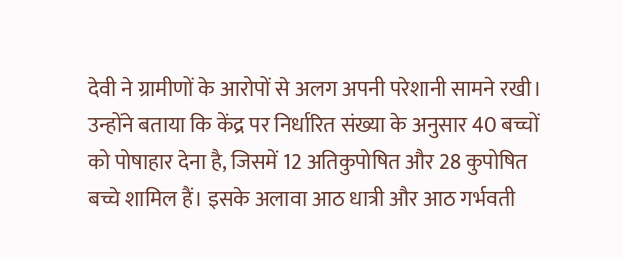देवी ने ग्रामीणों के आरोपों से अलग अपनी परेशानी सामने रखी। उन्होंने बताया कि केंद्र पर निर्धारित संख्या के अनुसार 40 बच्चों को पोषाहार देना है, जिसमें 12 अतिकुपोषित और 28 कुपोषित बच्चे शामिल हैं। इसके अलावा आठ धात्री और आठ गर्भवती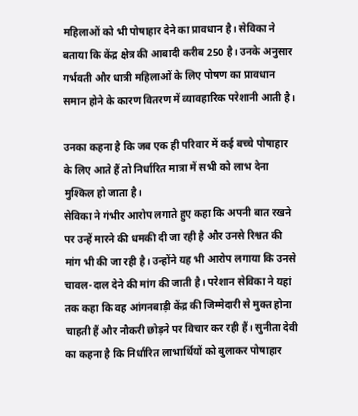महिलाओं को भी पोषाहार देने का प्रावधान है। सेविका ने बताया कि केंद्र क्षेत्र की आबादी करीब 250 है। उनके अनुसार गर्भवती और धात्री महिलाओं के लिए पोषण का प्रावधान समान होने के कारण वितरण में व्यावहारिक परेशानी आती है।

उनका कहना है कि जब एक ही परिवार में कई बच्चे पोषाहार के लिए आते हैं तो निर्धारित मात्रा में सभी को लाभ देना मुश्किल हो जाता है।
सेविका ने गंभीर आरोप लगाते हुए कहा कि अपनी बात रखने पर उन्हें मारने की धमकी दी जा रही है और उनसे रिश्वत की मांग भी की जा रही है। उन्होंने यह भी आरोप लगाया कि उनसे चावल-दाल देने की मांग की जाती है। परेशान सेविका ने यहां तक कहा कि वह आंगनबाड़ी केंद्र की जिम्मेदारी से मुक्त होना चाहती हैं और नौकरी छोड़ने पर विचार कर रही हैं। सुनीता देवी का कहना है कि निर्धारित लाभार्थियों को बुलाकर पोषाहार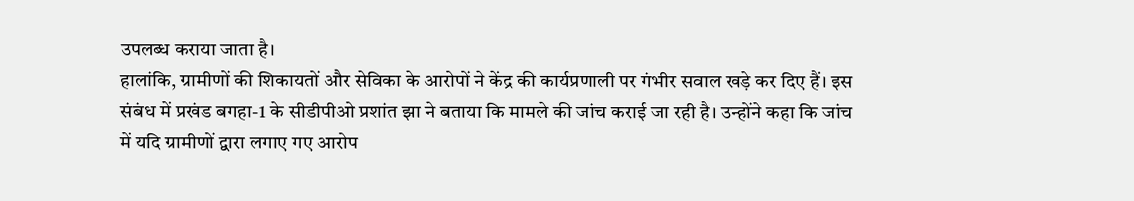उपलब्ध कराया जाता है।
हालांकि, ग्रामीणों की शिकायतों और सेविका के आरोपों ने केंद्र की कार्यप्रणाली पर गंभीर सवाल खड़े कर दिए हैं। इस संबंध में प्रखंड बगहा-1 के सीडीपीओ प्रशांत झा ने बताया कि मामले की जांच कराई जा रही है। उन्होंने कहा कि जांच में यदि ग्रामीणों द्वारा लगाए गए आरोप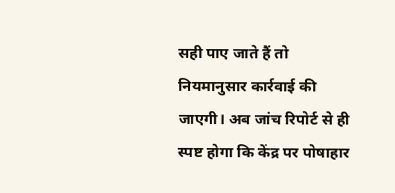सही पाए जाते हैं तो नियमानुसार कार्रवाई की जाएगी। अब जांच रिपोर्ट से ही स्पष्ट होगा कि केंद्र पर पोषाहार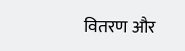वितरण और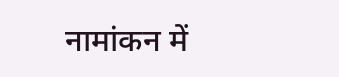नामांकन में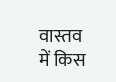वास्तव में किस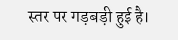स्तर पर गड़बड़ी हुई है।